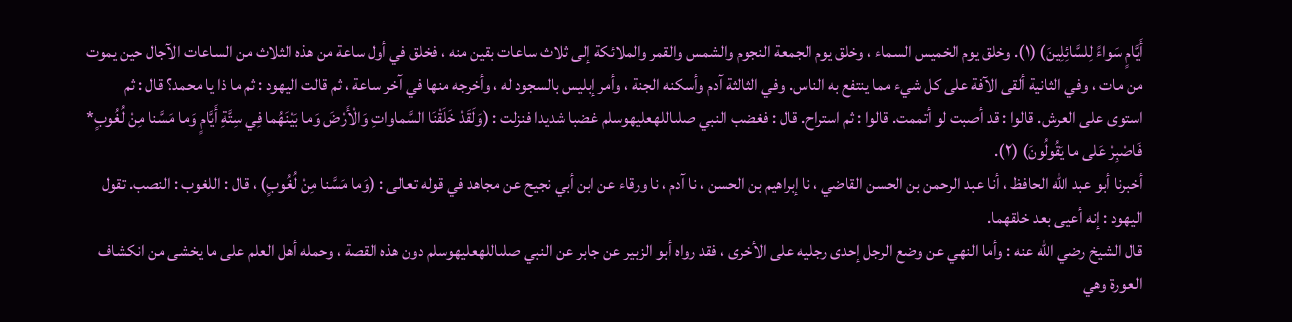أَيَّامٍ سَواءً لِلسَّائِلِينَ) (١). وخلق يوم الخميس السماء ، وخلق يوم الجمعة النجوم والشمس والقمر والملائكة إلى ثلاث ساعات بقين منه ، فخلق في أول ساعة من هذه الثلاث من الساعات الآجال حين يموت من مات ، وفي الثانية ألقى الآفة على كل شيء مما ينتفع به الناس. وفي الثالثة آدم وأسكنه الجنة ، وأمر إبليس بالسجود له ، وأخرجه منها في آخر ساعة ، ثم قالت اليهود : ثم ما ذا يا محمد؟ قال : ثم استوى على العرش. قالوا : قد أصبت لو أتممت. قالوا : ثم استراح. قال : فغضب النبي صلىاللهعليهوسلم غضبا شديدا فنزلت : (وَلَقَدْ خَلَقْنَا السَّماواتِ وَالْأَرْضَ وَما بَيْنَهُما فِي سِتَّةِ أَيَّامٍ وَما مَسَّنا مِنْ لُغُوبٍ* فَاصْبِرْ عَلى ما يَقُولُونَ) (٢).
أخبرنا أبو عبد الله الحافظ ، أنا عبد الرحمن بن الحسن القاضي ، نا إبراهيم بن الحسن ، نا آدم ، نا ورقاء عن ابن أبي نجيح عن مجاهد في قوله تعالى : (وَما مَسَّنا مِنْ لُغُوبٍ) ، قال : اللغوب : النصب. تقول اليهود : إنه أعيى بعد خلقهما.
قال الشيخ رضي الله عنه : وأما النهي عن وضع الرجل إحدى رجليه على الأخرى ، فقد رواه أبو الزبير عن جابر عن النبي صلىاللهعليهوسلم دون هذه القصة ، وحمله أهل العلم على ما يخشى من انكشاف العورة وهي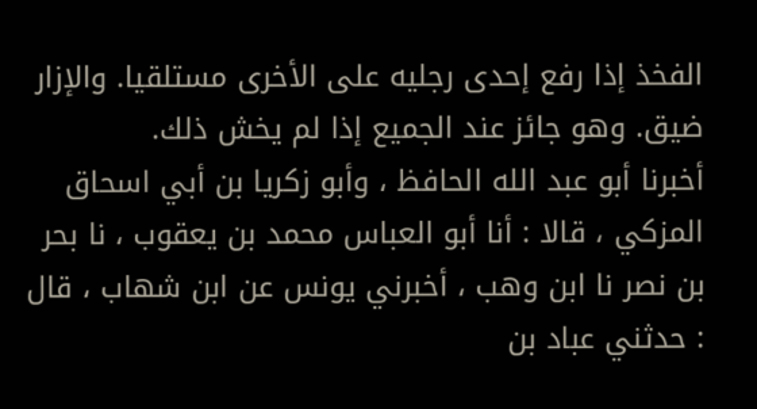الفخذ إذا رفع إحدى رجليه على الأخرى مستلقيا. والإزار ضيق. وهو جائز عند الجميع إذا لم يخش ذلك.
أخبرنا أبو عبد الله الحافظ ، وأبو زكريا بن أبي اسحاق المزكي ، قالا : أنا أبو العباس محمد بن يعقوب ، نا بحر بن نصر نا ابن وهب ، أخبرني يونس عن ابن شهاب ، قال : حدثني عباد بن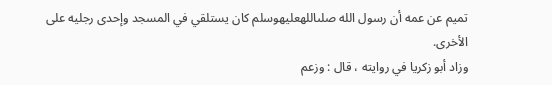تميم عن عمه أن رسول الله صلىاللهعليهوسلم كان يستلقي في المسجد وإحدى رجليه على الأخرى.
وزاد أبو زكريا في روايته ، قال : وزعم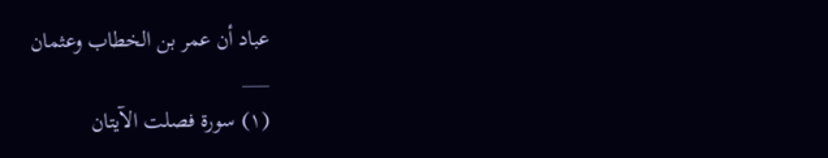عباد أن عمر بن الخطاب وعثمان
___
(١) سورة فصلت الآيتان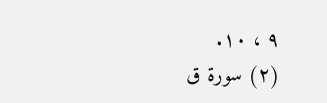٩ ، ١٠.
(٢) سورة ق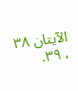الآيتان ٣٨ ، ٣٩.